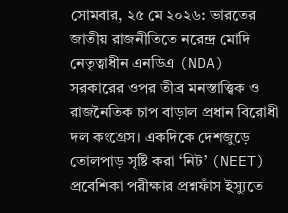সোমবার, ২৫ মে ২০২৬: ভারতের জাতীয় রাজনীতিতে নরেন্দ্র মোদি নেতৃত্বাধীন এনডিএ (NDA) সরকারের ওপর তীব্র মনস্তাত্ত্বিক ও রাজনৈতিক চাপ বাড়াল প্রধান বিরোধী দল কংগ্রেস। একদিকে দেশজুড়ে তোলপাড় সৃষ্টি করা ‘নিট’ (NEET) প্রবেশিকা পরীক্ষার প্রশ্নফাঁস ইস্যুতে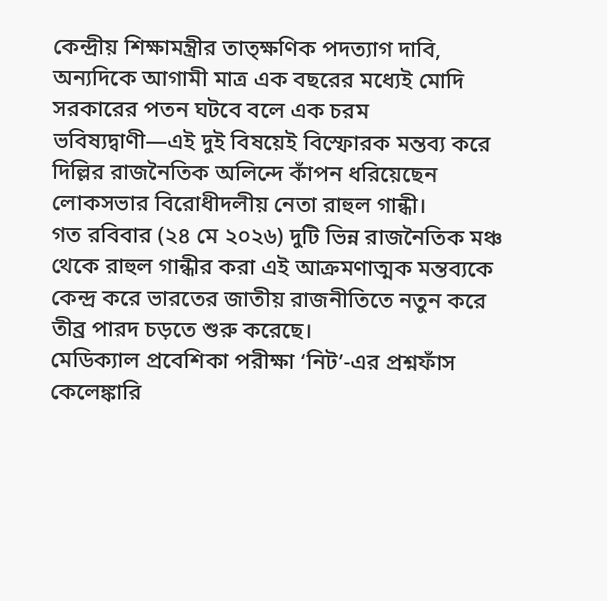কেন্দ্রীয় শিক্ষামন্ত্রীর তাত্ক্ষণিক পদত্যাগ দাবি, অন্যদিকে আগামী মাত্র এক বছরের মধ্যেই মোদি সরকারের পতন ঘটবে বলে এক চরম ভবিষ্যদ্বাণী—এই দুই বিষয়েই বিস্ফোরক মন্তব্য করে দিল্লির রাজনৈতিক অলিন্দে কাঁপন ধরিয়েছেন লোকসভার বিরোধীদলীয় নেতা রাহুল গান্ধী।
গত রবিবার (২৪ মে ২০২৬) দুটি ভিন্ন রাজনৈতিক মঞ্চ থেকে রাহুল গান্ধীর করা এই আক্রমণাত্মক মন্তব্যকে কেন্দ্র করে ভারতের জাতীয় রাজনীতিতে নতুন করে তীব্র পারদ চড়তে শুরু করেছে।
মেডিক্যাল প্রবেশিকা পরীক্ষা ‘নিট’-এর প্রশ্নফাঁস কেলেঙ্কারি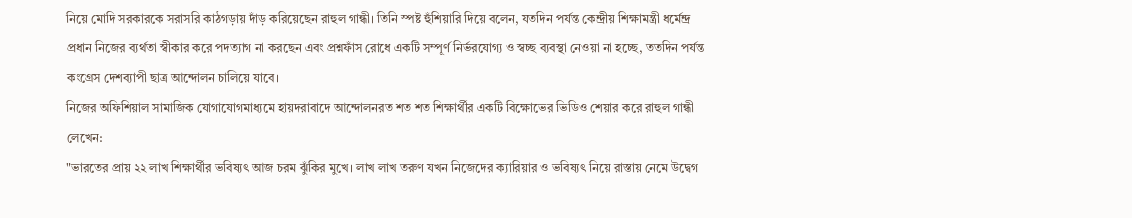নিয়ে মোদি সরকারকে সরাসরি কাঠগড়ায় দাঁড় করিয়েছেন রাহুল গান্ধী। তিনি স্পষ্ট হুঁশিয়ারি দিয়ে বলেন, যতদিন পর্যন্ত কেন্দ্রীয় শিক্ষামন্ত্রী ধর্মেন্দ্র প্রধান নিজের ব্যর্থতা স্বীকার করে পদত্যাগ না করছেন এবং প্রশ্নফাঁস রোধে একটি সম্পূর্ণ নির্ভরযোগ্য ও স্বচ্ছ ব্যবস্থা নেওয়া না হচ্ছে, ততদিন পর্যন্ত কংগ্রেস দেশব্যাপী ছাত্র আন্দোলন চালিয়ে যাবে।
নিজের অফিশিয়াল সামাজিক যোগাযোগমাধ্যমে হায়দরাবাদে আন্দোলনরত শত শত শিক্ষার্থীর একটি বিক্ষোভের ভিডিও শেয়ার করে রাহুল গান্ধী লেখেন:
"ভারতের প্রায় ২২ লাখ শিক্ষার্থীর ভবিষ্যৎ আজ চরম ঝুঁকির মুখে। লাখ লাখ তরুণ যখন নিজেদের ক্যারিয়ার ও ভবিষ্যৎ নিয়ে রাস্তায় নেমে উদ্বেগ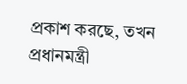প্রকাশ করছে, তখন প্রধানমন্ত্রী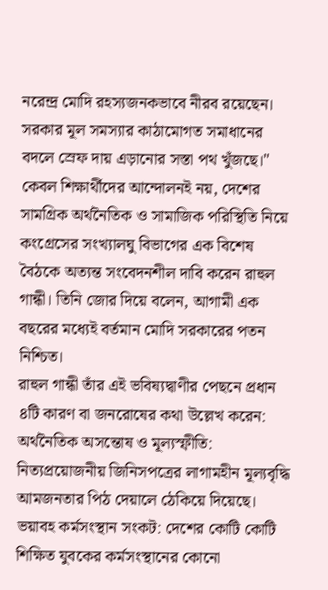নরেন্দ্র মোদি রহস্যজনকভাবে নীরব রয়েছেন। সরকার মূল সমস্যার কাঠামোগত সমাধানের বদলে স্রেফ দায় এড়ানোর সস্তা পথ খুঁজছে।"
কেবল শিক্ষার্থীদের আন্দোলনই নয়, দেশের সামগ্রিক অর্থনৈতিক ও সামাজিক পরিস্থিতি নিয়ে কংগ্রেসের সংখ্যালঘু বিভাগের এক বিশেষ বৈঠকে অত্যন্ত সংবেদনশীল দাবি করেন রাহুল গান্ধী। তিনি জোর দিয়ে বলেন, আগামী এক বছরের মধ্যেই বর্তমান মোদি সরকারের পতন নিশ্চিত।
রাহুল গান্ধী তাঁর এই ভবিষ্যদ্বাণীর পেছনে প্রধান ৪টি কারণ বা জনরোষের কথা উল্লেখ করেন:
অর্থনৈতিক অসন্তোষ ও মূল্যস্ফীতি: নিত্যপ্রয়োজনীয় জিনিসপত্রের লাগামহীন মূল্যবৃদ্ধি আমজনতার পিঠ দেয়ালে ঠেকিয়ে দিয়েছে।
ভয়াবহ কর্মসংস্থান সংকট: দেশের কোটি কোটি শিক্ষিত যুবকের কর্মসংস্থানের কোনো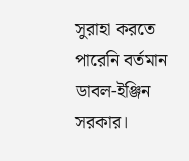সুরাহা করতে পারেনি বর্তমান ডাবল-ইঞ্জিন সরকার।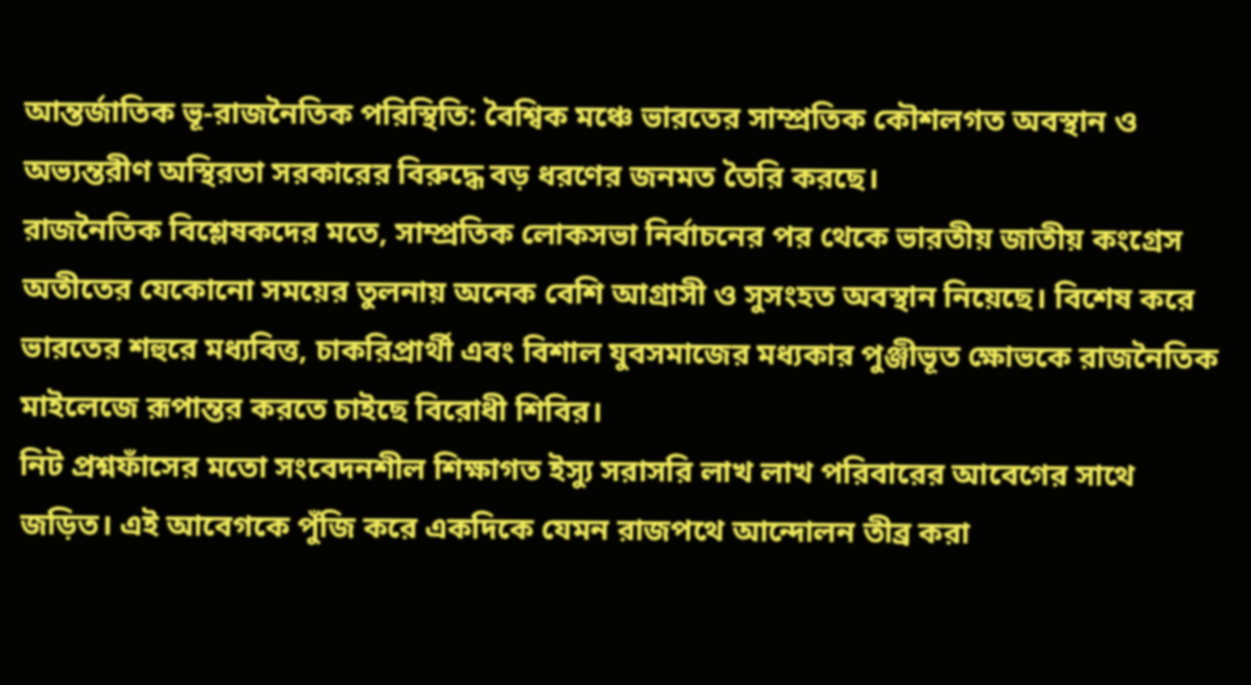আন্তর্জাতিক ভূ-রাজনৈতিক পরিস্থিতি: বৈশ্বিক মঞ্চে ভারতের সাম্প্রতিক কৌশলগত অবস্থান ও অভ্যন্তরীণ অস্থিরতা সরকারের বিরুদ্ধে বড় ধরণের জনমত তৈরি করছে।
রাজনৈতিক বিশ্লেষকদের মতে, সাম্প্রতিক লোকসভা নির্বাচনের পর থেকে ভারতীয় জাতীয় কংগ্রেস অতীতের যেকোনো সময়ের তুলনায় অনেক বেশি আগ্রাসী ও সুসংহত অবস্থান নিয়েছে। বিশেষ করে ভারতের শহুরে মধ্যবিত্ত, চাকরিপ্রার্থী এবং বিশাল যুবসমাজের মধ্যকার পুঞ্জীভূত ক্ষোভকে রাজনৈতিক মাইলেজে রূপান্তর করতে চাইছে বিরোধী শিবির।
নিট প্রশ্নফাঁসের মতো সংবেদনশীল শিক্ষাগত ইস্যু সরাসরি লাখ লাখ পরিবারের আবেগের সাথে জড়িত। এই আবেগকে পুঁজি করে একদিকে যেমন রাজপথে আন্দোলন তীব্র করা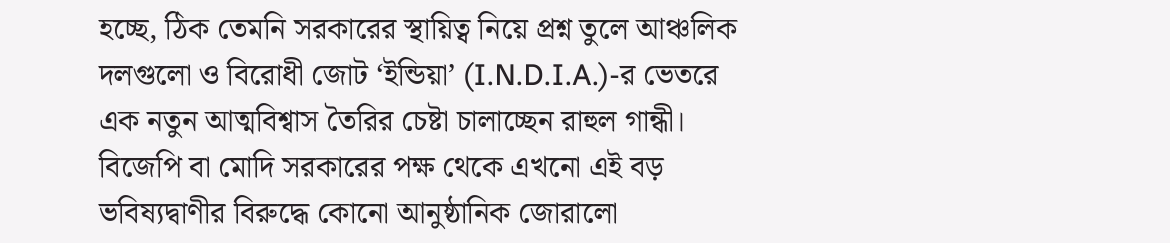হচ্ছে, ঠিক তেমনি সরকারের স্থায়িত্ব নিয়ে প্রশ্ন তুলে আঞ্চলিক দলগুলো ও বিরোধী জোট ‘ইন্ডিয়া’ (I.N.D.I.A.)-র ভেতরে এক নতুন আত্মবিশ্বাস তৈরির চেষ্টা চালাচ্ছেন রাহুল গান্ধী।
বিজেপি বা মোদি সরকারের পক্ষ থেকে এখনো এই বড় ভবিষ্যদ্বাণীর বিরুদ্ধে কোনো আনুষ্ঠানিক জোরালো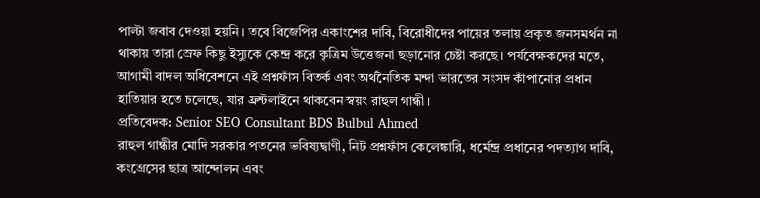পাল্টা জবাব দেওয়া হয়নি। তবে বিজেপির একাংশের দাবি, বিরোধীদের পায়ের তলায় প্রকৃত জনসমর্থন না থাকায় তারা স্রেফ কিছু ইস্যুকে কেন্দ্র করে কৃত্রিম উত্তেজনা ছড়ানোর চেষ্টা করছে। পর্যবেক্ষকদের মতে, আগামী বাদল অধিবেশনে এই প্রশ্নফাঁস বিতর্ক এবং অর্থনৈতিক মন্দা ভারতের সংসদ কাঁপানোর প্রধান হাতিয়ার হতে চলেছে, যার ফ্রন্টলাইনে থাকবেন স্বয়ং রাহুল গান্ধী।
প্রতিবেদক: Senior SEO Consultant BDS Bulbul Ahmed
রাহুল গান্ধীর মোদি সরকার পতনের ভবিষ্যদ্বাণী, নিট প্রশ্নফাঁস কেলেঙ্কারি, ধর্মেন্দ্র প্রধানের পদত্যাগ দাবি, কংগ্রেসের ছাত্র আন্দোলন এবং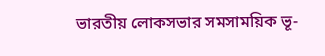ভারতীয় লোকসভার সমসাময়িক ভূ-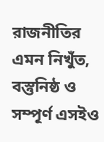রাজনীতির এমন নিখুঁত, বস্তুনিষ্ঠ ও সম্পূর্ণ এসইও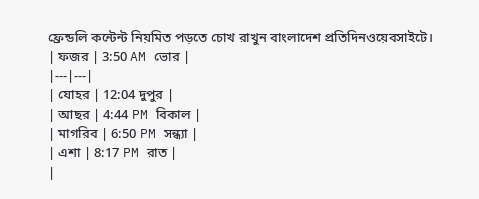ফ্রেন্ডলি কন্টেন্ট নিয়মিত পড়তে চোখ রাখুন বাংলাদেশ প্রতিদিনওয়েবসাইটে।
| ফজর | 3:50 AM ভোর |
|---|---|
| যোহর | 12:04 দুপুর |
| আছর | 4:44 PM বিকাল |
| মাগরিব | 6:50 PM সন্ধ্যা |
| এশা | 8:17 PM রাত |
|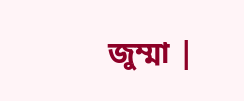জুম্মা |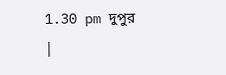1.30 pm দুপুর |